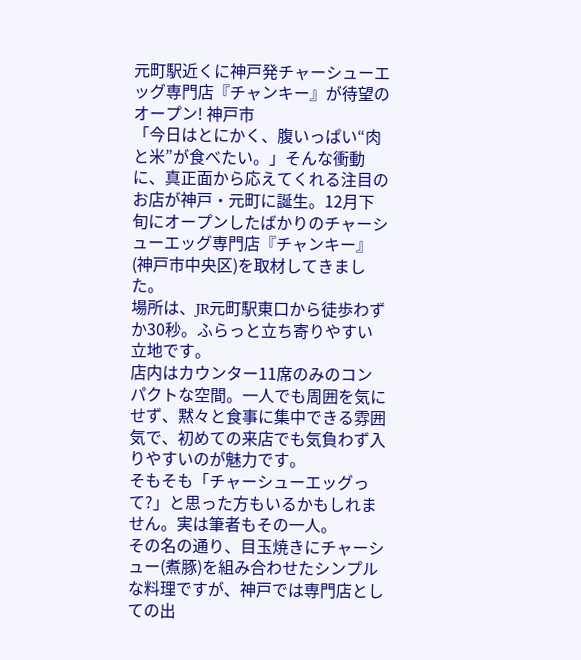元町駅近くに神戸発チャーシューエッグ専門店『チャンキー』が待望のオープン! 神戸市
「今日はとにかく、腹いっぱい“肉と米”が食べたい。」そんな衝動に、真正面から応えてくれる注目のお店が神戸・元町に誕生。12月下旬にオープンしたばかりのチャーシューエッグ専門店『チャンキー』(神戸市中央区)を取材してきました。
場所は、JR元町駅東口から徒歩わずか30秒。ふらっと立ち寄りやすい立地です。
店内はカウンター11席のみのコンパクトな空間。一人でも周囲を気にせず、黙々と食事に集中できる雰囲気で、初めての来店でも気負わず入りやすいのが魅力です。
そもそも「チャーシューエッグって?」と思った方もいるかもしれません。実は筆者もその一人。
その名の通り、目玉焼きにチャーシュー(煮豚)を組み合わせたシンプルな料理ですが、神戸では専門店としての出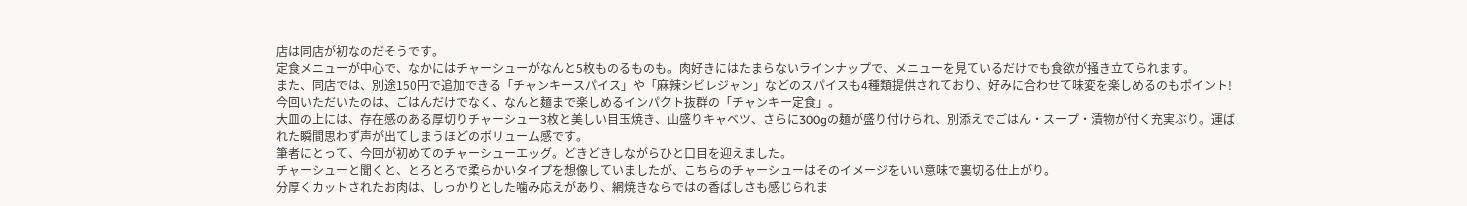店は同店が初なのだそうです。
定食メニューが中心で、なかにはチャーシューがなんと5枚ものるものも。肉好きにはたまらないラインナップで、メニューを見ているだけでも食欲が掻き立てられます。
また、同店では、別途150円で追加できる「チャンキースパイス」や「麻辣シビレジャン」などのスパイスも4種類提供されており、好みに合わせて味変を楽しめるのもポイント!
今回いただいたのは、ごはんだけでなく、なんと麺まで楽しめるインパクト抜群の「チャンキー定食」。
大皿の上には、存在感のある厚切りチャーシュー3枚と美しい目玉焼き、山盛りキャベツ、さらに300gの麺が盛り付けられ、別添えでごはん・スープ・漬物が付く充実ぶり。運ばれた瞬間思わず声が出てしまうほどのボリューム感です。
筆者にとって、今回が初めてのチャーシューエッグ。どきどきしながらひと口目を迎えました。
チャーシューと聞くと、とろとろで柔らかいタイプを想像していましたが、こちらのチャーシューはそのイメージをいい意味で裏切る仕上がり。
分厚くカットされたお肉は、しっかりとした噛み応えがあり、網焼きならではの香ばしさも感じられま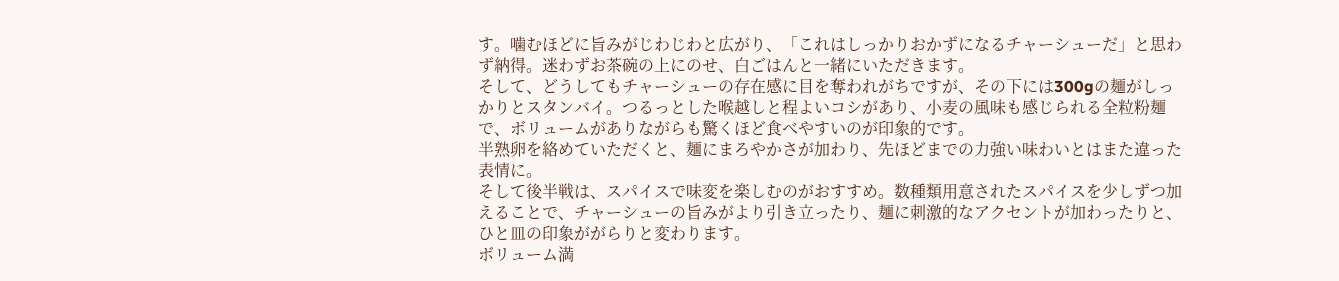す。噛むほどに旨みがじわじわと広がり、「これはしっかりおかずになるチャーシューだ」と思わず納得。迷わずお茶碗の上にのせ、白ごはんと一緒にいただきます。
そして、どうしてもチャーシューの存在感に目を奪われがちですが、その下には300gの麺がしっかりとスタンバイ。つるっとした喉越しと程よいコシがあり、小麦の風味も感じられる全粒粉麺で、ボリュームがありながらも驚くほど食べやすいのが印象的です。
半熟卵を絡めていただくと、麺にまろやかさが加わり、先ほどまでの力強い味わいとはまた違った表情に。
そして後半戦は、スパイスで味変を楽しむのがおすすめ。数種類用意されたスパイスを少しずつ加えることで、チャーシューの旨みがより引き立ったり、麺に刺激的なアクセントが加わったりと、ひと皿の印象ががらりと変わります。
ボリューム満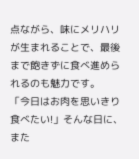点ながら、味にメリハリが生まれることで、最後まで飽きずに食べ進められるのも魅力です。
「今日はお肉を思いきり食べたい!」そんな日に、また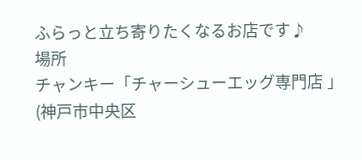ふらっと立ち寄りたくなるお店です♪
場所
チャンキー「チャーシューエッグ専門店 」
(神戸市中央区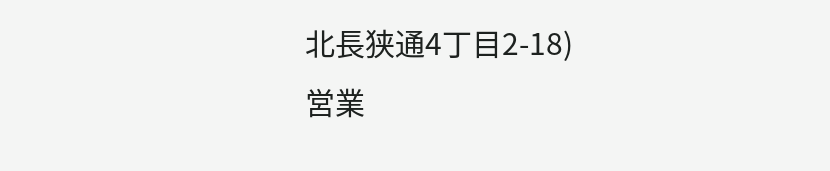北長狭通4丁目2-18)
営業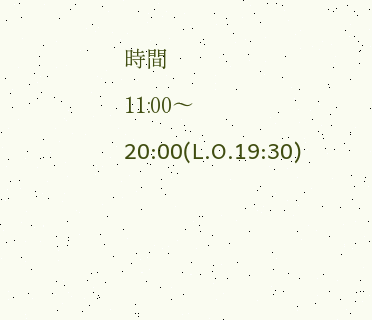時間
11:00〜20:00(L.O.19:30)